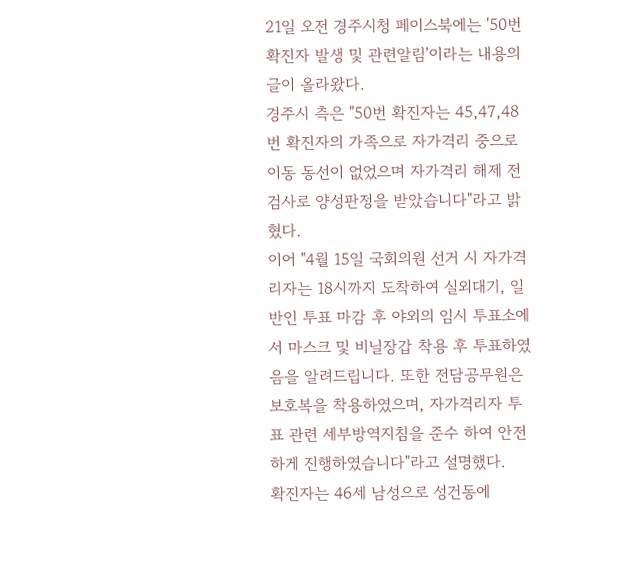21일 오전 경주시청 페이스북에는 '50번확진자 발생 및 관련알림'이라는 내용의 글이 올라왔다.
경주시 측은 "50번 확진자는 45,47,48번 확진자의 가족으로 자가격리 중으로 이동 동선이 없었으며 자가격리 해제 전 검사로 양성판정을 받았습니다"라고 밝혔다.
이어 "4월 15일 국회의원 선거 시 자가격리자는 18시까지 도착하여 실외대기, 일반인 투표 마감 후 야외의 임시 투표소에서 마스크 및 비닐장갑 착용 후 투표하였음을 알려드립니다. 또한 전담공무원은 보호복을 착용하였으며, 자가격리자 투표 관련 세부방역지침을 준수 하여 안전하게 진행하였습니다"라고 설명했다.
확진자는 46세 남성으로 성건동에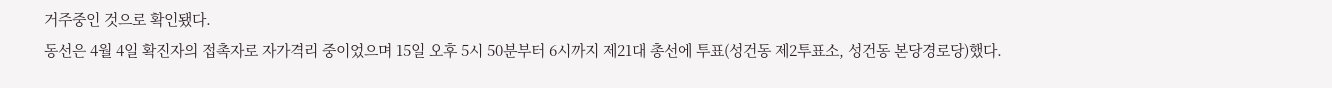거주중인 것으로 확인됐다.
동선은 4월 4일 확진자의 접촉자로 자가격리 중이었으며 15일 오후 5시 50분부터 6시까지 제21대 총선에 투표(성건동 제2투표소, 성건동 본당경로당)했다.